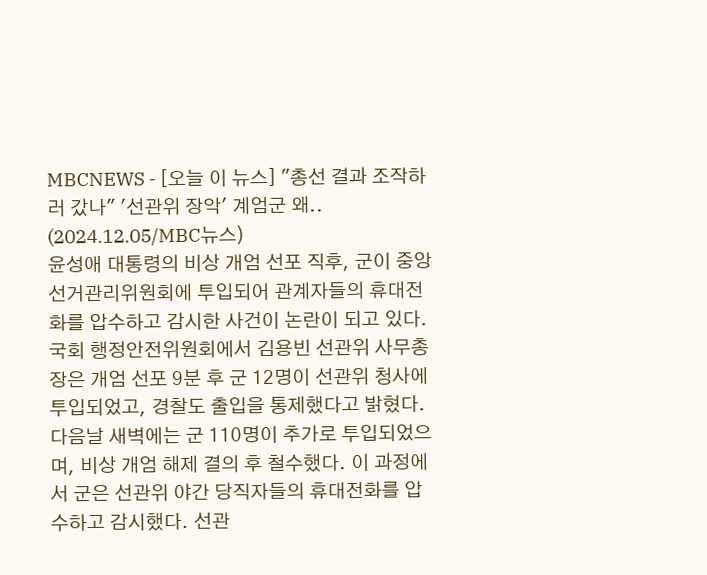MBCNEWS - [오늘 이 뉴스] "총선 결과 조작하러 갔나" '선관위 장악' 계엄군 왜.. (2024.12.05/MBC뉴스)
윤성애 대통령의 비상 개엄 선포 직후, 군이 중앙 선거관리위원회에 투입되어 관계자들의 휴대전화를 압수하고 감시한 사건이 논란이 되고 있다. 국회 행정안전위원회에서 김용빈 선관위 사무총장은 개엄 선포 9분 후 군 12명이 선관위 청사에 투입되었고, 경찰도 출입을 통제했다고 밝혔다. 다음날 새벽에는 군 110명이 추가로 투입되었으며, 비상 개엄 해제 결의 후 철수했다. 이 과정에서 군은 선관위 야간 당직자들의 휴대전화를 압수하고 감시했다. 선관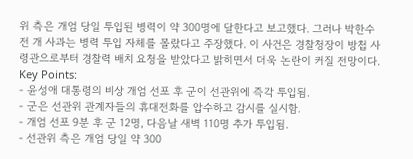위 측은 개엄 당일 투입된 병력이 약 300명에 달한다고 보고했다. 그러나 박한수 전 개 사과는 병력 투입 자체를 몰랐다고 주장했다. 이 사건은 경찰청장이 방첩 사령관으로부터 경찰력 배치 요청을 받았다고 밝히면서 더욱 논란이 커질 전망이다.
Key Points:
- 윤성애 대통령의 비상 개엄 선포 후 군이 선관위에 즉각 투입됨.
- 군은 선관위 관계자들의 휴대전화를 압수하고 감시를 실시함.
- 개엄 선포 9분 후 군 12명, 다음날 새벽 110명 추가 투입됨.
- 선관위 측은 개엄 당일 약 300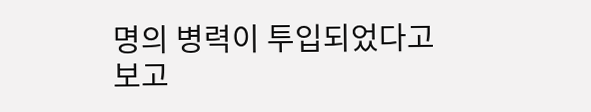명의 병력이 투입되었다고 보고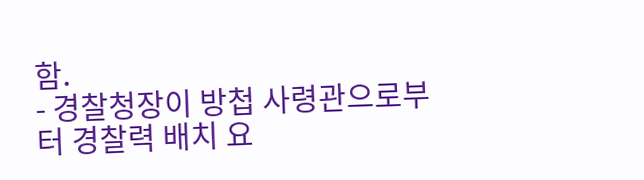함.
- 경찰청장이 방첩 사령관으로부터 경찰력 배치 요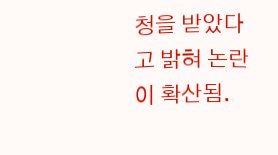청을 받았다고 밝혀 논란이 확산됨.